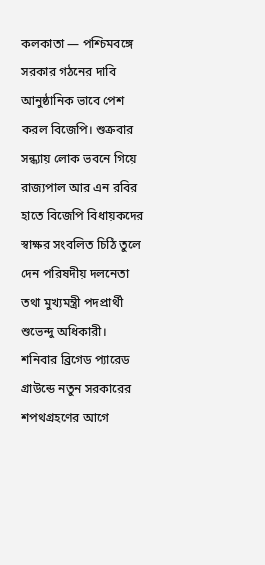কলকাতা — পশ্চিমবঙ্গে সরকার গঠনের দাবি আনুষ্ঠানিক ভাবে পেশ করল বিজেপি। শুক্রবার সন্ধ্যায় লোক ভবনে গিয়ে রাজ্যপাল আর এন রবির হাতে বিজেপি বিধায়কদের স্বাক্ষর সংবলিত চিঠি তুলে দেন পরিষদীয় দলনেতা তথা মুখ্যমন্ত্রী পদপ্রার্থী শুভেন্দু অধিকারী। শনিবার ব্রিগেড প্যারেড গ্রাউন্ডে নতুন সরকারের শপথগ্রহণের আগে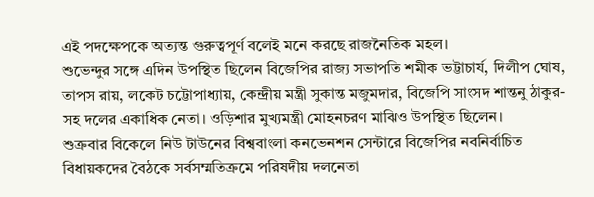এই পদক্ষেপকে অত্যন্ত গুরুত্বপূর্ণ বলেই মনে করছে রাজনৈতিক মহল।
শুভেন্দুর সঙ্গে এদিন উপস্থিত ছিলেন বিজেপির রাজ্য সভাপতি শমীক ভট্টাচার্য, দিলীপ ঘোষ, তাপস রায়, লকেট চট্টোপাধ্যায়, কেন্দ্রীয় মন্ত্রী সুকান্ত মজুমদার, বিজেপি সাংসদ শান্তনু ঠাকুর-সহ দলের একাধিক নেতা। ওড়িশার মুখ্যমন্ত্রী মোহনচরণ মাঝিও উপস্থিত ছিলেন।
শুক্রবার বিকেলে নিউ টাউনের বিশ্ববাংলা কনভেনশন সেন্টারে বিজেপির নবনির্বাচিত বিধায়কদের বৈঠকে সর্বসম্মতিক্রমে পরিষদীয় দলনেতা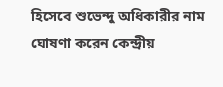হিসেবে শুভেন্দু অধিকারীর নাম ঘোষণা করেন কেন্দ্রীয়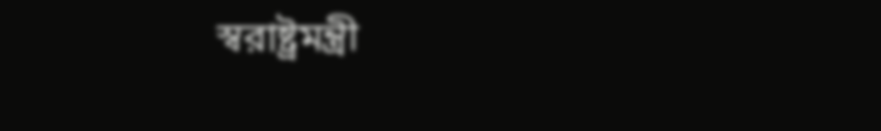স্বরাষ্ট্রমন্ত্রী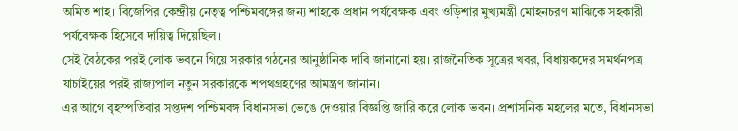অমিত শাহ। বিজেপির কেন্দ্রীয় নেতৃত্ব পশ্চিমবঙ্গের জন্য শাহকে প্রধান পর্যবেক্ষক এবং ওড়িশার মুখ্যমন্ত্রী মোহনচরণ মাঝিকে সহকারী পর্যবেক্ষক হিসেবে দায়িত্ব দিয়েছিল।
সেই বৈঠকের পরই লোক ভবনে গিয়ে সরকার গঠনের আনুষ্ঠানিক দাবি জানানো হয়। রাজনৈতিক সূত্রের খবর, বিধায়কদের সমর্থনপত্র যাচাইয়ের পরই রাজ্যপাল নতুন সরকারকে শপথগ্রহণের আমন্ত্রণ জানান।
এর আগে বৃহস্পতিবার সপ্তদশ পশ্চিমবঙ্গ বিধানসভা ভেঙে দেওয়ার বিজ্ঞপ্তি জারি করে লোক ভবন। প্রশাসনিক মহলের মতে, বিধানসভা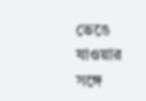ভেঙে যাওয়ার সঙ্গে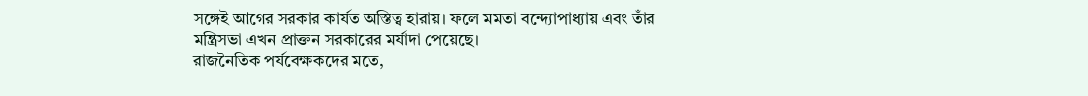সঙ্গেই আগের সরকার কার্যত অস্তিত্ব হারায়। ফলে মমতা বন্দ্যোপাধ্যায় এবং তাঁর মন্ত্রিসভা এখন প্রাক্তন সরকারের মর্যাদা পেয়েছে।
রাজনৈতিক পর্যবেক্ষকদের মতে,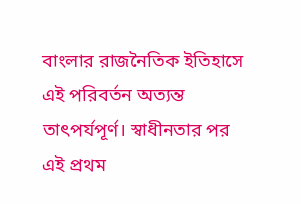বাংলার রাজনৈতিক ইতিহাসে এই পরিবর্তন অত্যন্ত তাৎপর্যপূর্ণ। স্বাধীনতার পর এই প্রথম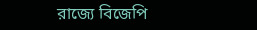রাজ্যে বিজেপি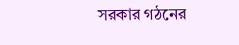সরকার গঠনের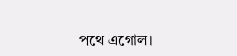পথে এগোল।